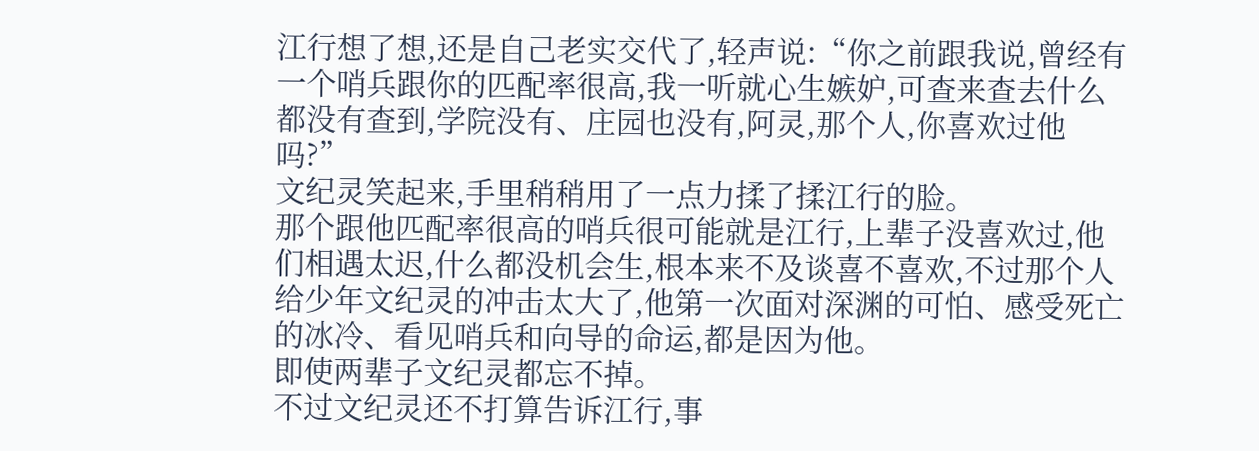江行想了想,还是自己老实交代了,轻声说:“你之前跟我说,曾经有一个哨兵跟你的匹配率很高,我一听就心生嫉妒,可查来查去什么都没有查到,学院没有、庄园也没有,阿灵,那个人,你喜欢过他吗?”
文纪灵笑起来,手里稍稍用了一点力揉了揉江行的脸。
那个跟他匹配率很高的哨兵很可能就是江行,上辈子没喜欢过,他们相遇太迟,什么都没机会生,根本来不及谈喜不喜欢,不过那个人给少年文纪灵的冲击太大了,他第一次面对深渊的可怕、感受死亡的冰冷、看见哨兵和向导的命运,都是因为他。
即使两辈子文纪灵都忘不掉。
不过文纪灵还不打算告诉江行,事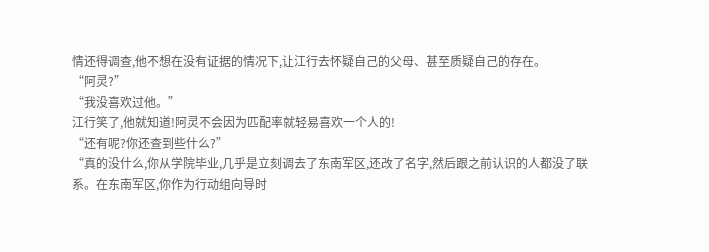情还得调查,他不想在没有证据的情况下,让江行去怀疑自己的父母、甚至质疑自己的存在。
“阿灵?”
“我没喜欢过他。”
江行笑了,他就知道!阿灵不会因为匹配率就轻易喜欢一个人的!
“还有呢?你还查到些什么?”
“真的没什么,你从学院毕业,几乎是立刻调去了东南军区,还改了名字,然后跟之前认识的人都没了联系。在东南军区,你作为行动组向导时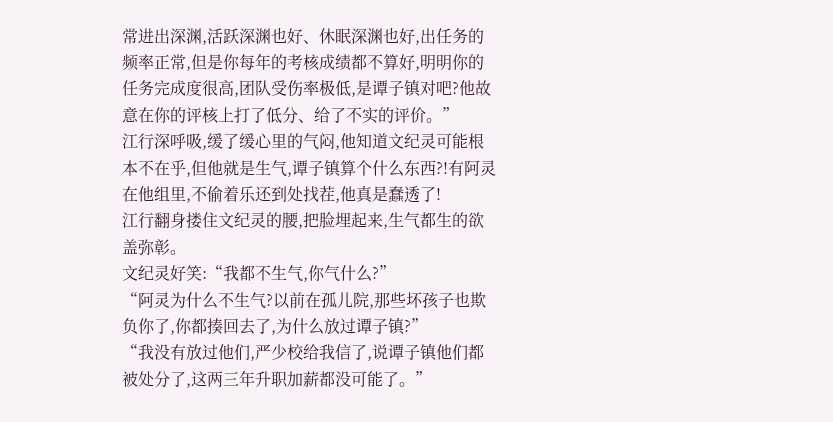常进出深渊,活跃深渊也好、休眠深渊也好,出任务的频率正常,但是你每年的考核成绩都不算好,明明你的任务完成度很高,团队受伤率极低,是谭子镇对吧?他故意在你的评核上打了低分、给了不实的评价。”
江行深呼吸,缓了缓心里的气闷,他知道文纪灵可能根本不在乎,但他就是生气,谭子镇算个什么东西?!有阿灵在他组里,不偷着乐还到处找茬,他真是蠢透了!
江行翻身搂住文纪灵的腰,把脸埋起来,生气都生的欲盖弥彰。
文纪灵好笑:“我都不生气,你气什么?”
“阿灵为什么不生气?以前在孤儿院,那些坏孩子也欺负你了,你都揍回去了,为什么放过谭子镇?”
“我没有放过他们,严少校给我信了,说谭子镇他们都被处分了,这两三年升职加薪都没可能了。”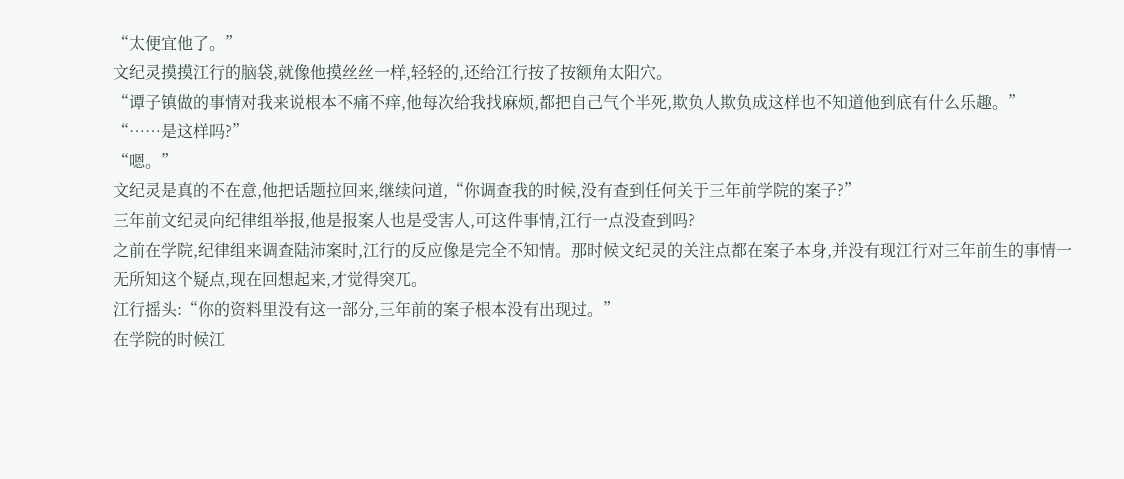“太便宜他了。”
文纪灵摸摸江行的脑袋,就像他摸丝丝一样,轻轻的,还给江行按了按额角太阳穴。
“谭子镇做的事情对我来说根本不痛不痒,他每次给我找麻烦,都把自己气个半死,欺负人欺负成这样也不知道他到底有什么乐趣。”
“……是这样吗?”
“嗯。”
文纪灵是真的不在意,他把话题拉回来,继续问道,“你调查我的时候,没有查到任何关于三年前学院的案子?”
三年前文纪灵向纪律组举报,他是报案人也是受害人,可这件事情,江行一点没查到吗?
之前在学院,纪律组来调查陆沛案时,江行的反应像是完全不知情。那时候文纪灵的关注点都在案子本身,并没有现江行对三年前生的事情一无所知这个疑点,现在回想起来,才觉得突兀。
江行摇头:“你的资料里没有这一部分,三年前的案子根本没有出现过。”
在学院的时候江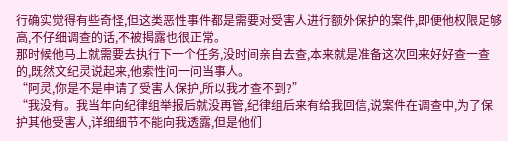行确实觉得有些奇怪,但这类恶性事件都是需要对受害人进行额外保护的案件,即便他权限足够高,不仔细调查的话,不被揭露也很正常。
那时候他马上就需要去执行下一个任务,没时间亲自去查,本来就是准备这次回来好好查一查的,既然文纪灵说起来,他索性问一问当事人。
“阿灵,你是不是申请了受害人保护,所以我才查不到?”
“我没有。我当年向纪律组举报后就没再管,纪律组后来有给我回信,说案件在调查中,为了保护其他受害人,详细细节不能向我透露,但是他们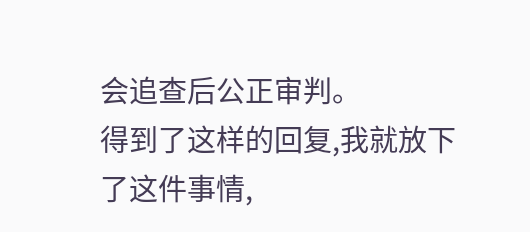会追查后公正审判。
得到了这样的回复,我就放下了这件事情,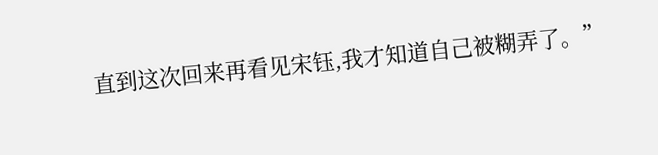直到这次回来再看见宋钰,我才知道自己被糊弄了。”